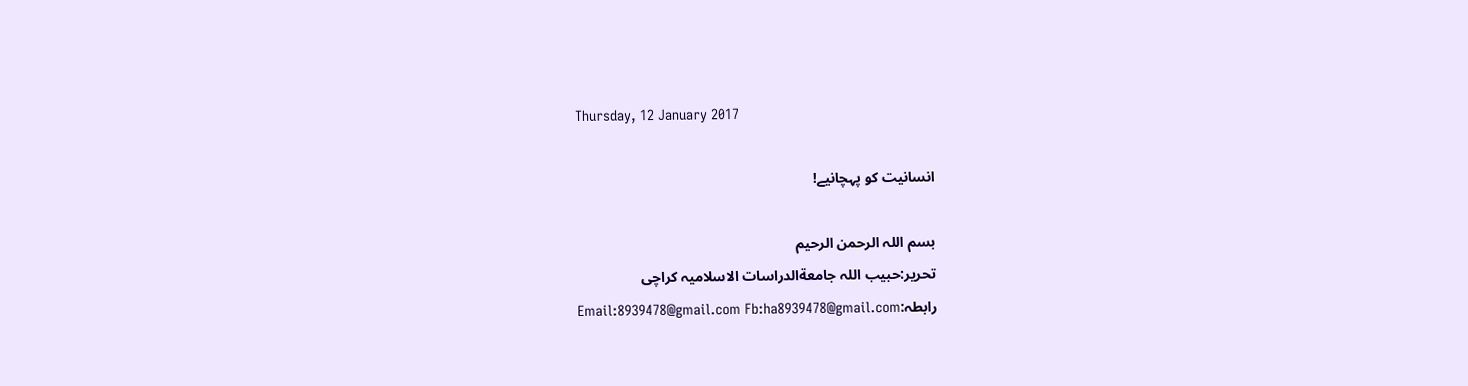Thursday, 12 January 2017

انسانیت کو پہچانیے!

بسم اللہ الرحمن الرحیم
تحریر:حبیب اللہ جامعةالدراسات الاسلامیہ کراچی
رابطہ:Email:8939478@gmail.com Fb:ha8939478@gmail.com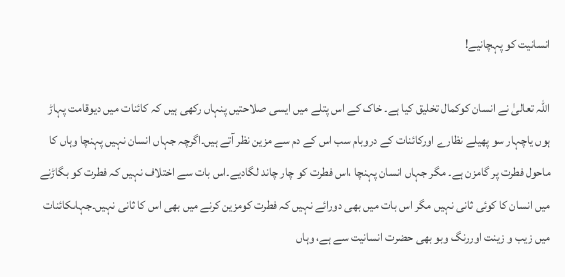انسانیت کو پہچانیے!

اللہ تعالیٰ نے انسان کوکمال تخلیق کیا ہے۔ خاک کے اس پتلے میں ایسی صلاحتیں پنہاں رکھی ہیں کہ کائنات میں دیوقامت پہاڑ ہوں یاچہار سو پھیلے نظارے اورکائنات کے دروبام سب اس کے دم سے مزین نظر آتے ہیں۔اگرچہ جہاں انسان نہیں پہنچا وہاں کا ماحول فطرت پر گامزن ہے۔ مگر جہاں انسان پہنچا ،اس فطرت کو چار چاند لگادیے۔اس بات سے اختلاف نہیں کہ فطرت کو بگاڑنے میں انسان کا کوئی ثانی نہیں مگر اس بات میں بھی دورائے نہیں کہ فطرت کومزین کرنے میں بھی اس کا ثانی نہیں۔جہاںکائنات میں زیب و زینت اوررنگ وبو بھی حضرت انسانیت سے ہے، وہاں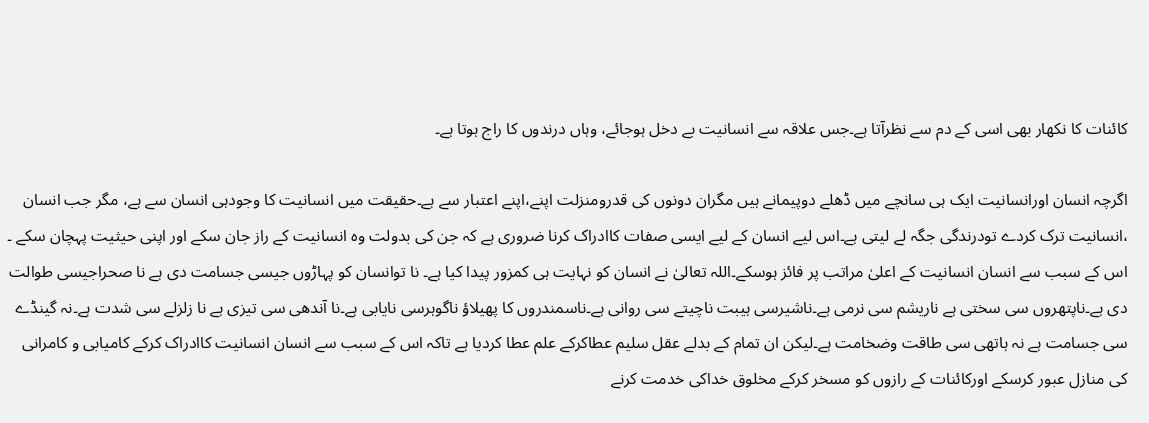کائنات کا نکھار بھی اسی کے دم سے نظرآتا ہے۔جس علاقہ سے انسانیت بے دخل ہوجائے، وہاں درندوں کا راج ہوتا ہے۔

اگرچہ انسان اورانسانیت ایک ہی سانچے میں ڈھلے دوپیمانے ہیں مگران دونوں کی قدرومنزلت اپنے،اپنے اعتبار سے ہے۔حقیقت میں انسانیت کا وجودہی انسان سے ہے، مگر جب انسان ،انسانیت ترک کردے تودرندگی جگہ لے لیتی ہے۔اس لیے انسان کے لیے ایسی صفات کاادراک کرنا ضروری ہے کہ جن کی بدولت وہ انسانیت کے راز جان سکے اور اپنی حیثیت پہچان سکے ۔ اس کے سبب سے انسان انسانیت کے اعلیٰ مراتب پر فائز ہوسکے۔اللہ تعالیٰ نے انسان کو نہایت ہی کمزور پیدا کیا ہے۔ نا توانسان کو پہاڑوں جیسی جسامت دی ہے نا صحراجیسی طوالت دی ہے۔ناپتھروں سی سختی ہے ناریشم سی نرمی ہے۔ناشیرسی ہیبت ناچیتے سی روانی ہے۔ناسمندروں کا پھیلاؤ ناگوہرسی نایابی ہے۔نا آندھی سی تیزی ہے نا زلزلے سی شدت ہے۔نہ گینڈے سی جسامت ہے نہ ہاتھی سی طاقت وضخامت ہے۔لیکن ان تمام کے بدلے عقل سلیم عطاکرکے علم عطا کردیا ہے تاکہ اس کے سبب سے انسان انسانیت کاادراک کرکے کامیابی و کامرانی کی منازل عبور کرسکے اورکائنات کے رازوں کو مسخر کرکے مخلوق خداکی خدمت کرنے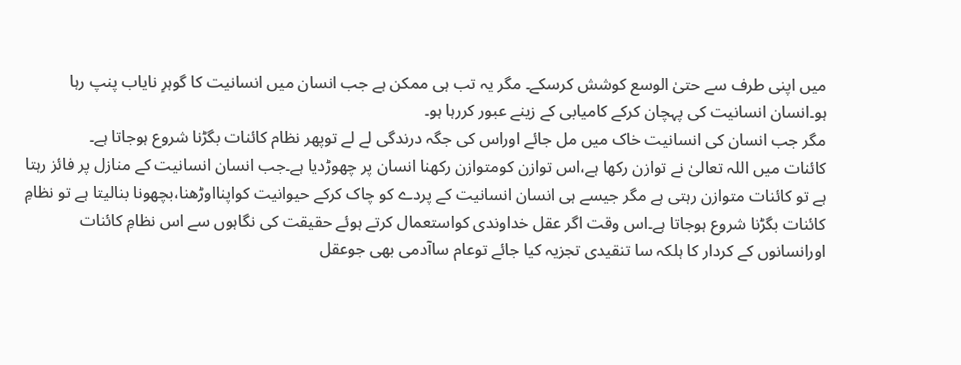میں اپنی طرف سے حتیٰ الوسع کوشش کرسکے۔ مگر یہ تب ہی ممکن ہے جب انسان میں انسانیت کا گوہرِ نایاب پنپ رہا ہو۔انسان انسانیت کی پہچان کرکے کامیابی کے زینے عبور کررہا ہو۔
مگر جب انسان کی انسانیت خاک میں مل جائے اوراس کی جگہ درندگی لے لے توپھر نظام کائنات بگڑنا شروع ہوجاتا ہے۔
کائنات میں اللہ تعالیٰ نے توازن رکھا ہے،اس توازن کومتوازن رکھنا انسان پر چھوڑدیا ہے۔جب انسان انسانیت کے منازل پر فائز رہتا ہے تو کائنات متوازن رہتی ہے مگر جیسے ہی انسان انسانیت کے پردے کو چاک کرکے حیوانیت کواپنااوڑھنا،بچھونا بنالیتا ہے تو نظامِ کائنات بگڑنا شروع ہوجاتا ہے۔اس وقت اگر عقل خداوندی کواستعمال کرتے ہوئے حقیقت کی نگاہوں سے اس نظامِ کائنات اورانسانوں کے کردار کا ہلکہ سا تنقیدی تجزیہ کیا جائے توعام ساآدمی بھی جوعقل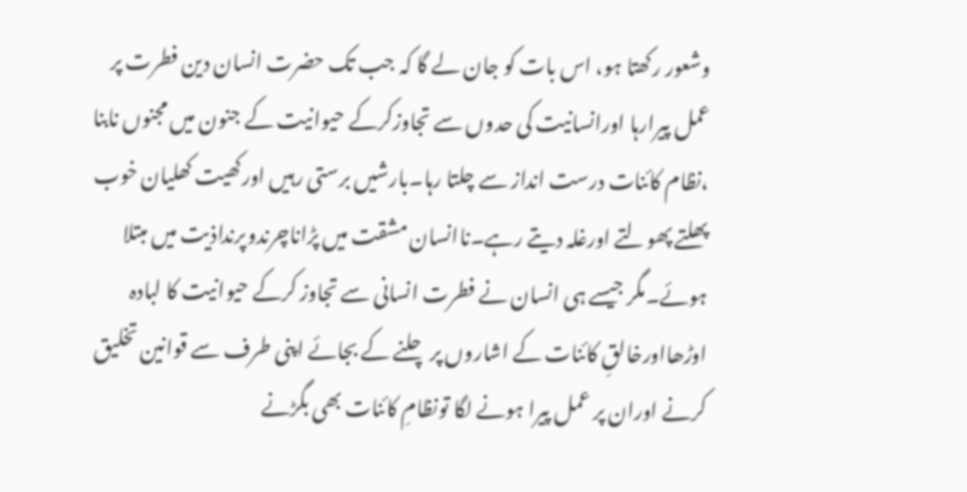وشعور رکھتا ہو، اس بات کو جان لے گا کہ جب تک حضرت انسان دین فطرت پر عمل پیرارہا اورانسانیت کی حدوں سے تجاوزکرکے حیوانیت کے جنون میں مجنوں نابنا ،نظام کائنات درست انداز سے چلتا رہا۔بارشیں برستی رہیں اورکھیت کھلیان خوب پھلتے پھولتے اورغلہ دیتے رہے۔ناانسان مشقت میں پڑاناچرندوپرنداذیت میں مبتلا ہوئے۔مگر جیسے ہی انسان نے فطرت انسانی سے تجاوز کرکے حیوانیت کا لبادہ اوڑھااورخالقِ کائنات کے اشاروں پر چلنے کے بجائے اپنی طرف سے قوانین تخلیق کرنے اوران پر عمل پیرا ہونے لگا تونظامِ کائنات بھی بگڑنے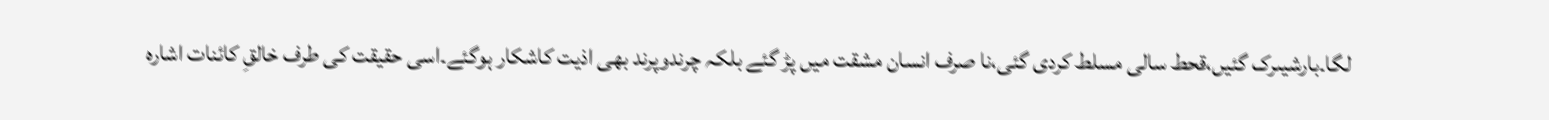لگا۔بارشیںرک گئیں،قحط سالی مسلط کردی گئی،نا صرف انسان مشقت میں پڑ گئے بلکہ چرندوپرند بھی اذیت کاشکار ہوگئے۔اسی حقیقت کی طرف خالقِ کائنات اشارہ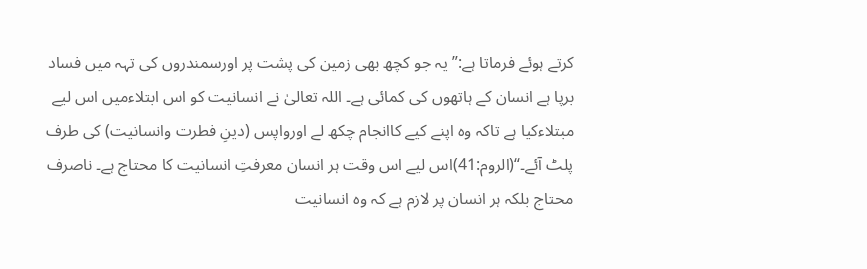کرتے ہوئے فرماتا ہے:”یہ جو کچھ بھی زمین کی پشت پر اورسمندروں کی تہہ میں فساد برپا ہے انسان کے ہاتھوں کی کمائی ہے۔ اللہ تعالیٰ نے انسانیت کو اس ابتلاءمیں اس لیے مبتلاءکیا ہے تاکہ وہ اپنے کیے کاانجام چکھ لے اورواپس (دینِ فطرت وانسانیت) کی طرف پلٹ آئے۔“(الروم:41)اس لیے اس وقت ہر انسان معرفتِ انسانیت کا محتاج ہے۔ ناصرف محتاج بلکہ ہر انسان پر لازم ہے کہ وہ انسانیت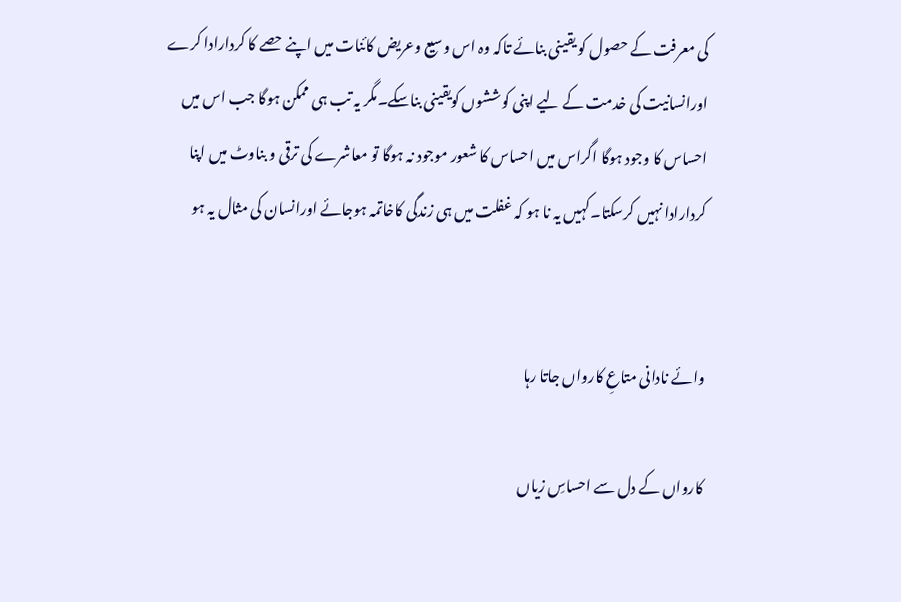کی معرفت کے حصول کو یقینی بنائے تاکہ وہ اس وسیع وعریض کائنات میں اپنے حصے کا کردارادا کرے اورانسانیت کی خدمت کے لیے اپنی کوششوں کویقینی بناسکے۔مگر یہ تب ہی ممکن ہوگا جب اس میں احساس کا وجود ہوگا اگراس میں احساس کا شعور موجود نہ ہوگا تو معاشرے کی ترقی و بناوٹ میں اپنا کردارادا نہیں کرسکتا۔کہیں یہ نا ہو کہ غفلت میں ہی زندگی کاخاتمہ ہوجائے اورانسان کی مثال یہ ہو


وائے نادانی متاعِ کارواں جاتا رہا

کارواں کے دل سے احساسِ زیاں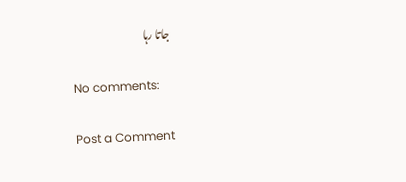جاتا رہا

No comments:

Post a Comment